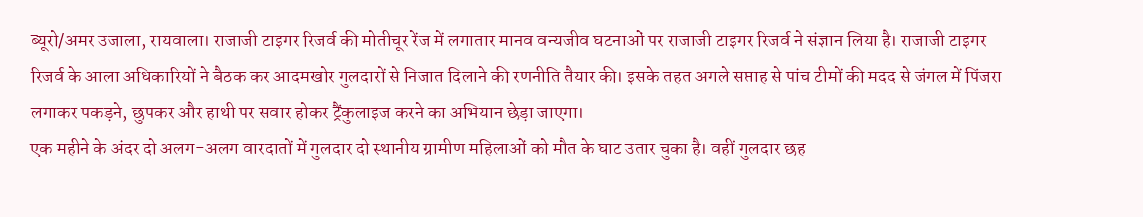ब्यूरो/अमर उजाला, रायवाला। राजाजी टाइगर रिजर्व की मोतीचूर रेंज में लगातार मानव वन्यजीव घटनाओं पर राजाजी टाइगर रिजर्व ने संज्ञान लिया है। राजाजी टाइगर रिजर्व के आला अधिकारियों ने बैठक कर आदमखोर गुलदारों से निजात दिलाने की रणनीति तैयार की। इसके तहत अगले सप्ताह से पांच टीमों की मदद से जंगल में पिंजरा लगाकर पकड़ने, छुपकर और हाथी पर सवार होकर ट्रैंकुलाइज करने का अभियान छेड़ा जाएगा।
एक महीने के अंदर दो अलग-अलग वारदातों में गुलदार दो स्थानीय ग्रामीण महिलाओं को मौत के घाट उतार चुका है। वहीं गुलदार छह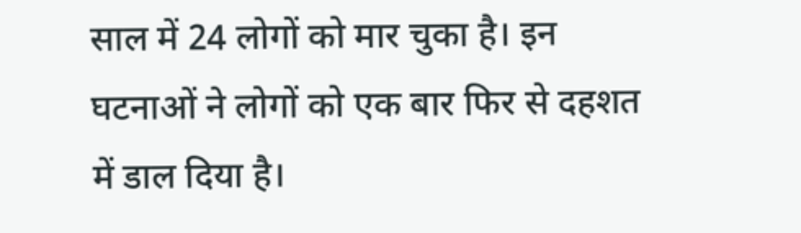साल में 24 लोगों को मार चुका है। इन घटनाओं ने लोगों को एक बार फिर से दहशत में डाल दिया है।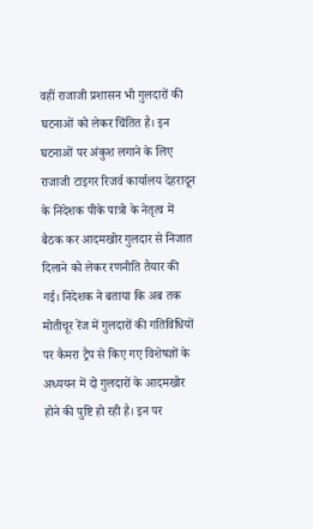वहीं राजाजी प्रशासन भी गुलदारों की घटनाओं को लेकर चिंतित है। इन घटनाओं पर अंकुश लगाने के लिए राजाजी टाइगर रिजर्व कार्यालय देहरादून के निदेशक पीके पात्रो के नेतृत्व में बैठक कर आदमखोर गुलदार से निजात दिलाने को लेकर रणनीति तैयार की गई। निदेशक ने बताया कि अब तक मोतीचूर रेंज में गुलदारों की गतिविधियों पर कैमरा ट्रैप से किए गए विशेषज्ञों के अध्ययन में दो गुलदारों के आदमखोर होने की पुष्टि हो रही है। इन पर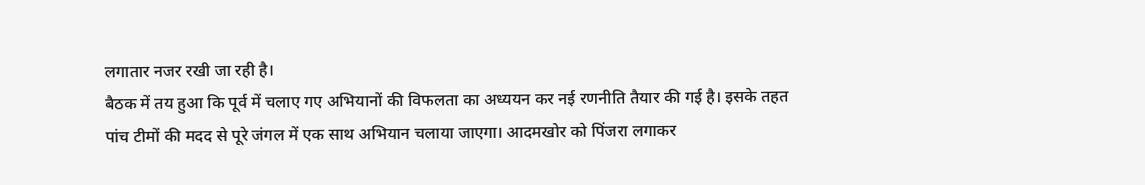लगातार नजर रखी जा रही है।
बैठक में तय हुआ कि पूर्व में चलाए गए अभियानों की विफलता का अध्ययन कर नई रणनीति तैयार की गई है। इसके तहत पांच टीमों की मदद से पूरे जंगल में एक साथ अभियान चलाया जाएगा। आदमखोर को पिंजरा लगाकर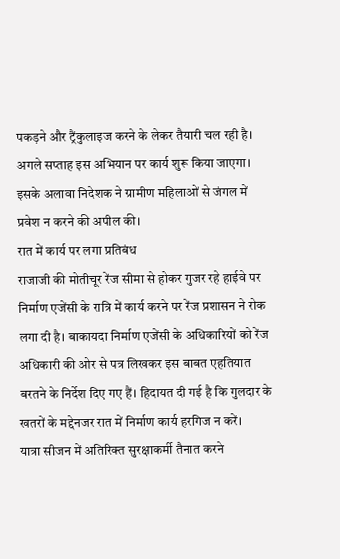पकड़ने और ट्रैंकुलाइज करने के लेकर तैयारी चल रही है। अगले सप्ताह इस अभियान पर कार्य शुरू किया जाएगा। इसके अलावा निदेशक ने ग्रामीण महिलाओं से जंगल में प्रवेश न करने की अपील की।
रात में कार्य पर लगा प्रतिबंध
राजाजी की मोतीचूर रेंज सीमा से होकर गुजर रहे हाईवे पर निर्माण एजेंसी के रात्रि में कार्य करने पर रेंज प्रशासन ने रोक लगा दी है। बाकायदा निर्माण एजेंसी के अधिकारियों को रेंज अधिकारी की ओर से पत्र लिखकर इस बाबत एहतियात बरतने के निर्देश दिए गए हैं। हिदायत दी गई है कि गुलदार के खतरों के मद्देनजर रात में निर्माण कार्य हरगिज न करें।
यात्रा सीजन में अतिरिक्त सुरक्षाकर्मी तैनात करने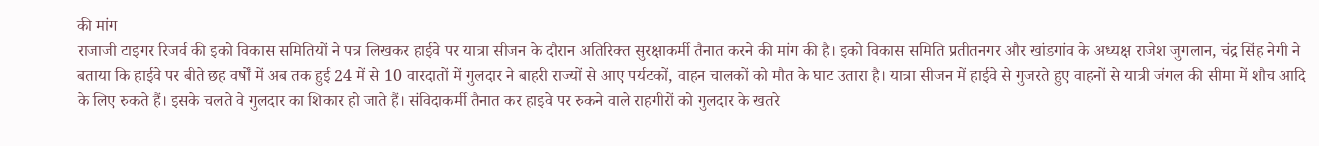की मांग
राजाजी टाइगर रिजर्व की इको विकास समितियों ने पत्र लिखकर हाईवे पर यात्रा सीजन के दौरान अतिरिक्त सुरक्षाकर्मी तैनात करने की मांग की है। इको विकास समिति प्रतीतनगर और खांडगांव के अध्यक्ष राजेश जुगलान, चंद्र सिंह नेगी ने बताया कि हाईवे पर बीते छह वर्षों में अब तक हुई 24 में से 10 वारदातों में गुलदार ने बाहरी राज्यों से आए पर्यटकों, वाहन चालकों को मौत के घाट उतारा है। यात्रा सीजन में हाईवे से गुजरते हुए वाहनों से यात्री जंगल की सीमा में शौच आदि के लिए रुकते हैं। इसके चलते वे गुलदार का शिकार हो जाते हैं। संविदाकर्मी तैनात कर हाइवे पर रुकने वाले राहगीरों को गुलदार के खतरे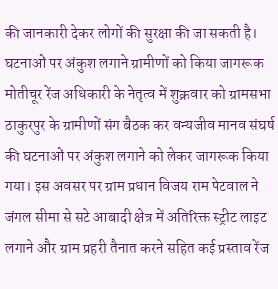की जानकारी देकर लोगों की सुरक्षा की जा सकती है।
घटनाओं पर अंकुश लगाने ग्रामीणों को किया जागरूक
मोतीचूर रेंज अधिकारी के नेतृत्व में शुक्रवार को ग्रामसभा ठाकुरपुर के ग्रामीणों संग बैठक कर वन्यजीव मानव संघर्ष की घटनाओं पर अंकुश लगाने को लेकर जागरूक किया गया। इस अवसर पर ग्राम प्रधान विजय राम पेटवाल ने जंगल सीमा से सटे आबादी क्षेत्र में अतिरिक्त स्ट्रीट लाइट लगाने और ग्राम प्रहरी तैनात करने सहित कई प्रस्ताव रेंज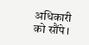अधिकारी को सौंपे।